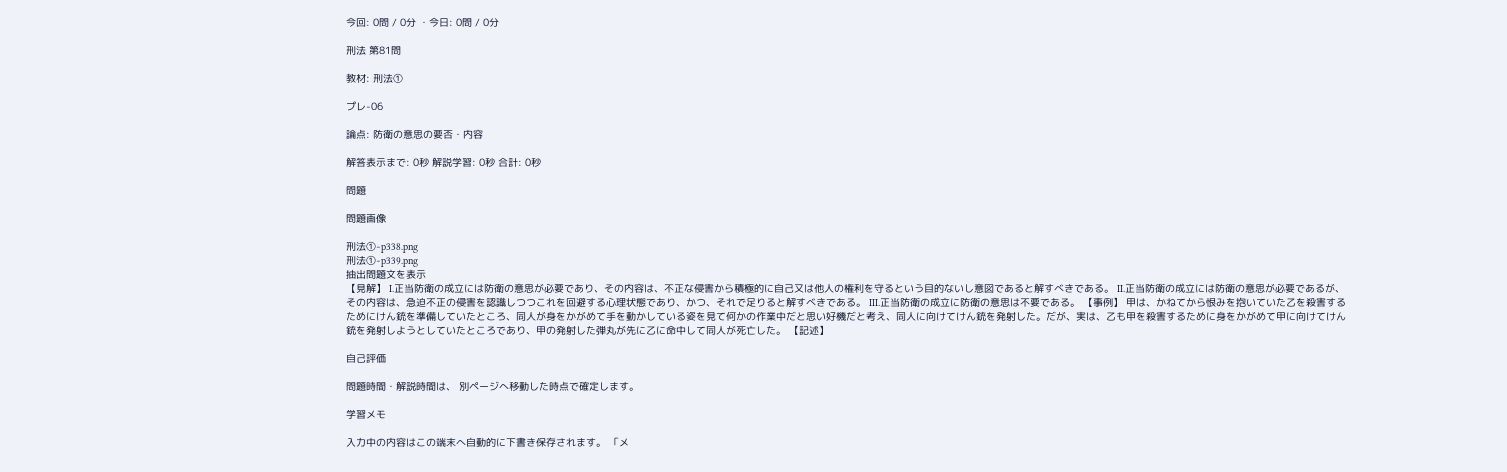今回: 0問 / 0分 ・今日: 0問 / 0分

刑法 第81問

教材: 刑法①

プレ-06

論点: 防衛の意思の要否・内容

解答表示まで: 0秒 解説学習: 0秒 合計: 0秒

問題

問題画像

刑法①-p338.png
刑法①-p339.png
抽出問題文を表示
【見解】 I.正当防衛の成立には防衛の意思が必要であり、その内容は、不正な侵害から積極的に自己又は他人の権利を守るという目的ないし意図であると解すべきである。 II.正当防衛の成立には防衛の意思が必要であるが、その内容は、急迫不正の侵害を認識しつつこれを回避する心理状態であり、かつ、それで足りると解すべきである。 III.正当防衛の成立に防衛の意思は不要である。 【事例】 甲は、かねてから恨みを抱いていた乙を殺害するためにけん銃を準備していたところ、同人が身をかがめて手を動かしている姿を見て何かの作業中だと思い好機だと考え、同人に向けてけん銃を発射した。だが、実は、乙も甲を殺害するために身をかがめて甲に向けてけん銃を発射しようとしていたところであり、甲の発射した弾丸が先に乙に命中して同人が死亡した。 【記述】

自己評価

問題時間・解説時間は、 別ページへ移動した時点で確定します。

学習メモ

入力中の内容はこの端末へ自動的に下書き保存されます。 「メ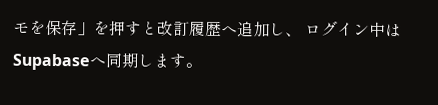モを保存」を押すと改訂履歴へ追加し、 ログイン中はSupabaseへ同期します。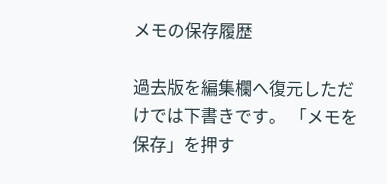メモの保存履歴

過去版を編集欄へ復元しただけでは下書きです。 「メモを保存」を押す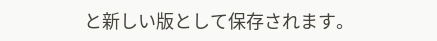と新しい版として保存されます。